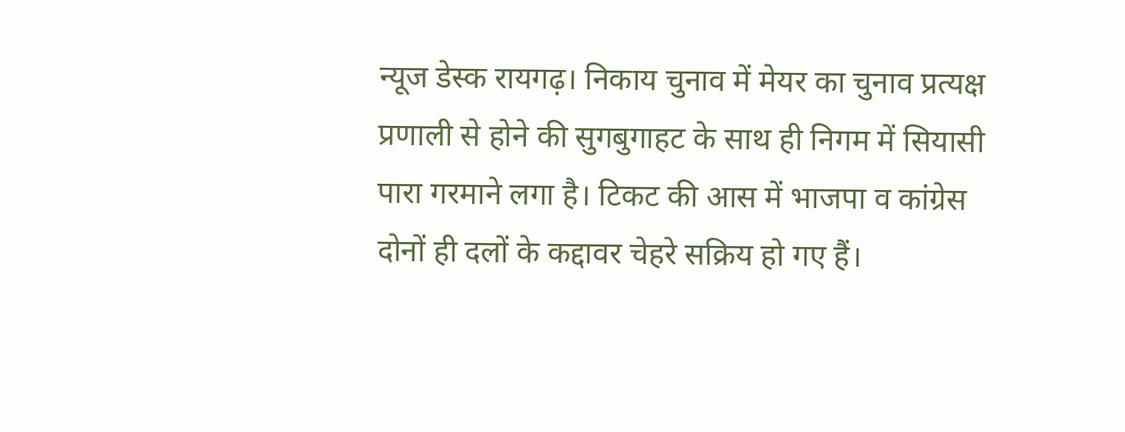न्यूज डेस्क रायगढ़। निकाय चुनाव में मेयर का चुनाव प्रत्यक्ष प्रणाली से होने की सुगबुगाहट के साथ ही निगम में सियासी पारा गरमाने लगा है। टिकट की आस में भाजपा व कांग्रेस दोनों ही दलों के कद्दावर चेहरे सक्रिय हो गए हैं।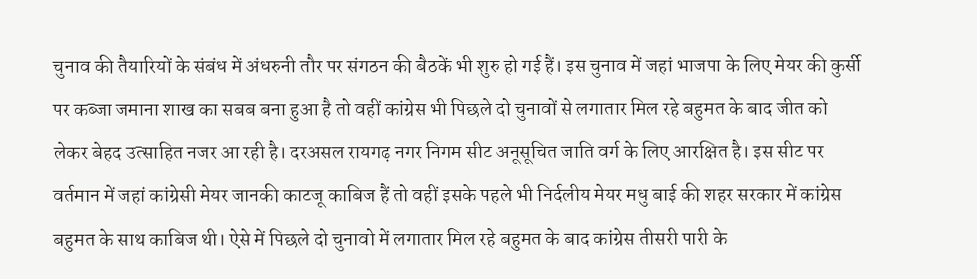चुनाव की तैयारियों के संबंध में अंधरुनी तौर पर संगठन की बैठकें भी शुरु हो गई हैं। इस चुनाव में जहां भाजपा के लिए मेयर की कुर्सी पर कब्जा जमाना शाख का सबब बना हुआ है तो वहीं कांग्रेस भी पिछले दो चुनावों से लगातार मिल रहे बहुमत के बाद जीत को लेकर बेहद उत्साहित नजर आ रही है। दरअसल रायगढ़ नगर निगम सीट अनूसूचित जाति वर्ग के लिए आरक्षित है। इस सीट पर वर्तमान में जहां कांग्रेसी मेयर जानकी काटजू काबिज हैं तो वहीं इसके पहले भी निर्दलीय मेयर मधु बाई की शहर सरकार में कांग्रेस बहुमत के साथ काबिज थी। ऐसे में पिछले दो चुनावो में लगातार मिल रहे बहुमत के बाद कांग्रेस तीसरी पारी के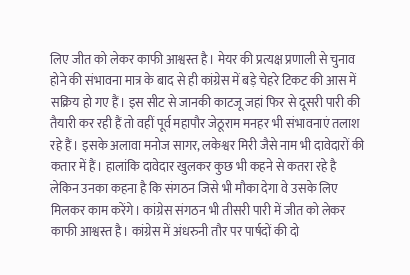लिए जीत को लेकर काफी आश्वस्त है। मेयर की प्रत्यक्ष प्रणाली से चुनाव होने की संभावना मात्र के बाद से ही कांग्रेस में बड़े चेहरे टिकट की आस में सक्रिय हो गए हैं। इस सीट से जानकी काटजू जहां फिर से दूसरी पारी की तैयारी कर रही हैं तो वहीं पूर्व महापौर जेठूराम मनहर भी संभावनाएं तलाश रहे हैं। इसके अलावा मनोज सागर, लकेश्वर मिरी जैसे नाम भी दावेदारों की कतार में हैं। हालांकि दावेदार खुलकर कुछ भी कहने से कतरा रहे है लेकिन उनका कहना है कि संगठन जिसे भी मौका देगा वे उसके लिए मिलकर काम करेंगे। कांग्रेस संगठन भी तीसरी पारी में जीत को लेकर काफी आश्वस्त है। कांग्रेस में अंधरुनी तौर पर पार्षदों की दो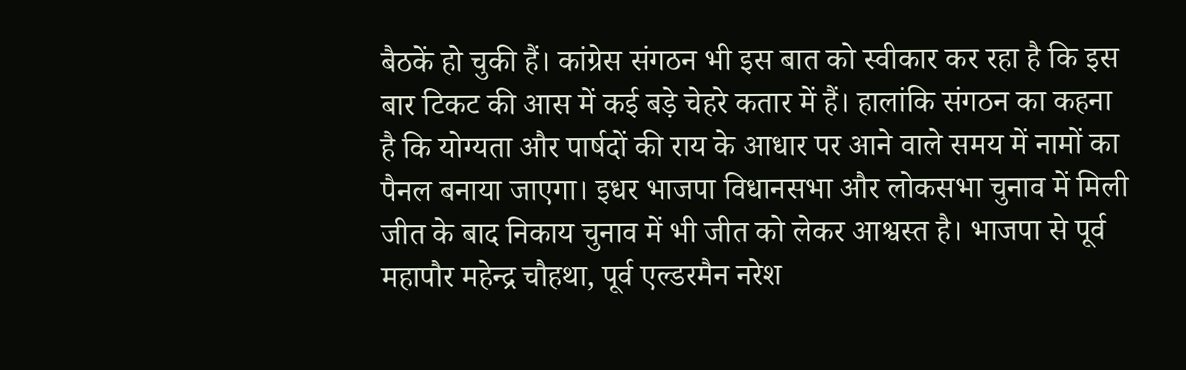बैठकें हो चुकी हैं। कांग्रेस संगठन भी इस बात को स्वीकार कर रहा है कि इस बार टिकट की आस में कई बड़े चेहरे कतार में हैं। हालांकि संगठन का कहना है कि योग्यता और पार्षदों की राय के आधार पर आने वाले समय में नामों का पैनल बनाया जाएगा। इधर भाजपा विधानसभा और लोकसभा चुनाव में मिली जीत के बाद निकाय चुनाव में भी जीत को लेकर आश्वस्त है। भाजपा से पूर्व महापौर महेन्द्र चौहथा, पूर्व एल्डरमैन नरेश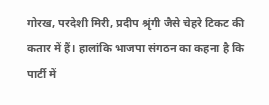गोरख, परदेशी मिरी, प्रदीप श्रृंगी जैसे चेहरे टिकट की कतार में हैं। हालांकि भाजपा संगठन का कहना है कि पार्टी में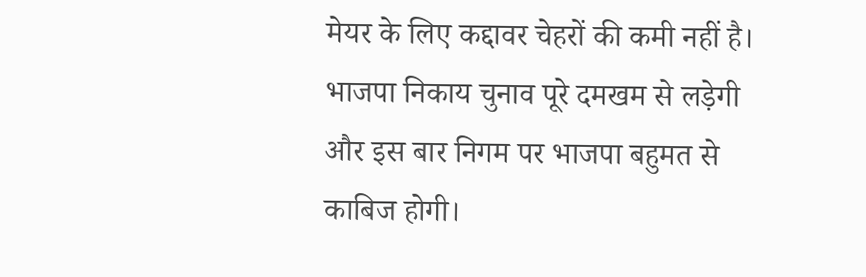मेयर के लिए कद्दावर चेहरों की कमी नहीं है। भाजपा निकाय चुनाव पूरे दमखम से लड़ेगी और इस बार निगम पर भाजपा बहुमत से काबिज होगी।